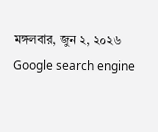মঙ্গলবার, জুন ২, ২০২৬
Google search engine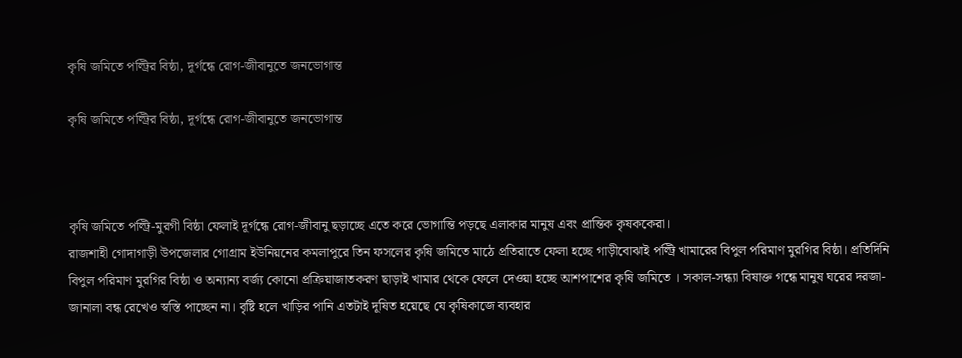কৃষি জমিতে পল্ট্রির বিষ্ঠা, দূর্গন্ধে রোগ-জীবানুতে জনভোগান্ত

কৃষি জমিতে পল্ট্রির বিষ্ঠা, দূর্গন্ধে রোগ-জীবানুতে জনভোগান্ত



কৃষি জমিতে পল্ট্রি-মুরগী বিষ্ঠা ফেলাই দূর্গন্ধে রোগ-জীবানু ছড়াচ্ছে এতে করে ভোগান্তি পড়ছে এলাকার মানুষ এবং প্রান্তিক কৃষককেরা।
রাজশাহী গোদাগাড়ী উপজেলার গোগ্রাম ইউনিয়নের কমলাপুরে তিন ফসলের কৃষি জমিতে মাঠে প্রতিরাতে ফেলা হচ্ছে গাড়ীবোঝাই পল্ট্রি খামারের বিপুল পরিমাণ মুরগির বিষ্ঠা। প্রতিদিনি বিপুল পরিমাণ মুরগির বিষ্ঠা ও অন্যান্য বর্জ্য কোনো প্রক্রিয়াজাতকরণ ছাড়াই খামার থেকে ফেলে দেওয়া হচ্ছে আশপাশের কৃষি জমিতে । সকাল-সন্ধ্যা বিষাক্ত গন্ধে মানুষ ঘরের দরজা-জানালা বন্ধ রেখেও স্বস্তি পাচ্ছেন না। বৃষ্টি হলে খাড়ির পানি এতটাই দূষিত হয়েছে যে কৃষিকাজে ব্যবহার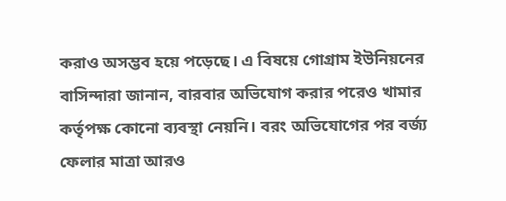করাও অসম্ভব হয়ে পড়েছে। এ বিষয়ে গোগ্রাম ইউনিয়নের বাসিন্দারা জানান, বারবার অভিযোগ করার পরেও খামার কর্তৃপক্ষ কোনো ব্যবস্থা নেয়নি। বরং অভিযোগের পর বর্জ্য ফেলার মাত্রা আরও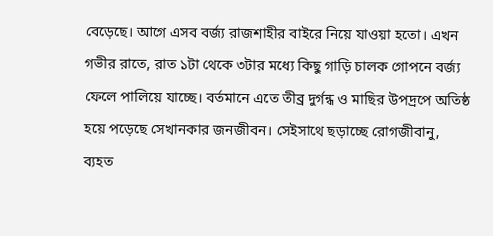বেড়েছে। আগে এসব বর্জ্য রাজশাহীর বাইরে নিয়ে যাওয়া হতো। এখন গভীর রাতে, রাত ১টা থেকে ৩টার মধ্যে কিছু গাড়ি চালক গোপনে বর্জ্য ফেলে পালিয়ে যাচ্ছে। বর্তমানে এতে তীব্র দুর্গন্ধ ও মাছির উপদ্রপে অতিষ্ঠ হয়ে পড়েছে সেখানকার জনজীবন। সেইসাথে ছড়াচ্ছে রোগজীবানু, ব্যহত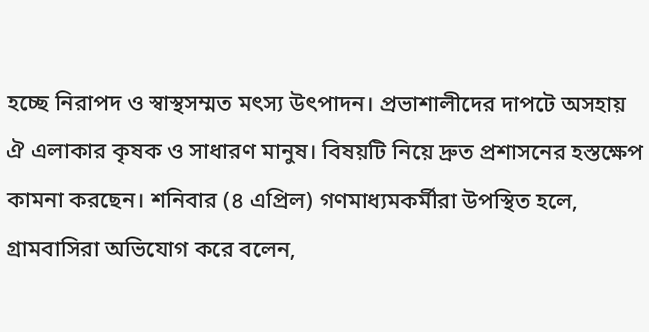হচ্ছে নিরাপদ ও স্বাস্থসম্মত মৎস্য উৎপাদন। প্রভাশালীদের দাপটে অসহায় ঐ এলাকার কৃষক ও সাধারণ মানুষ। বিষয়টি নিয়ে দ্রুত প্রশাসনের হস্তক্ষেপ কামনা করছেন। শনিবার (৪ এপ্রিল) গণমাধ্যমকর্মীরা উপস্থিত হলে, গ্রামবাসিরা অভিযোগ করে বলেন,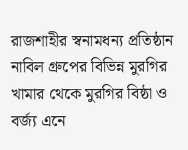রাজশাহীর স্বনামধন্য প্রতিষ্ঠান নাবিল গ্রুপের বিভিন্ন মুরগির খামার থেকে মুরগির বিষ্ঠা ও বর্জ্য এনে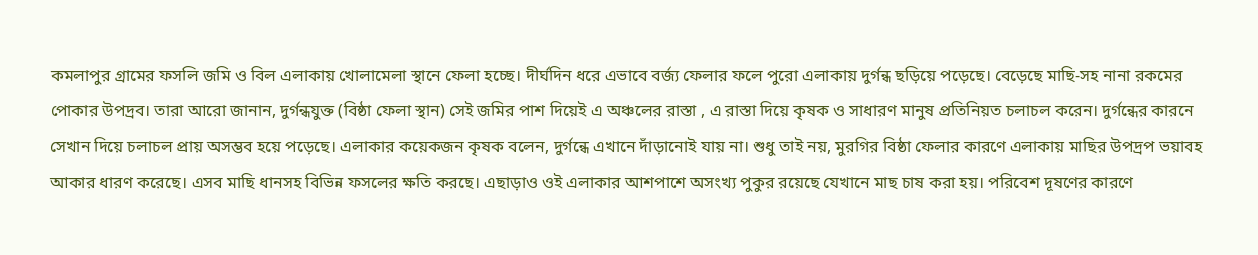কমলাপুর গ্রামের ফসলি জমি ও বিল এলাকায় খোলামেলা স্থানে ফেলা হচ্ছে। দীর্ঘদিন ধরে এভাবে বর্জ্য ফেলার ফলে পুরো এলাকায় দুর্গন্ধ ছড়িয়ে পড়েছে। বেড়েছে মাছি-সহ নানা রকমের পোকার উপদ্রব। তারা আরো জানান, দুর্গন্ধযুক্ত (বিষ্ঠা ফেলা স্থান) সেই জমির পাশ দিয়েই এ অঞ্চলের রাস্তা , এ রাস্তা দিয়ে কৃষক ও সাধারণ মানুষ প্রতিনিয়ত চলাচল করেন। দুর্গন্ধের কারনে সেখান দিয়ে চলাচল প্রায় অসম্ভব হয়ে পড়েছে। এলাকার কয়েকজন কৃষক বলেন, দুর্গন্ধে এখানে দাঁড়ানোই যায় না। শুধু তাই নয়, মুরগির বিষ্ঠা ফেলার কারণে এলাকায় মাছির উপদ্রপ ভয়াবহ আকার ধারণ করেছে। এসব মাছি ধানসহ বিভিন্ন ফসলের ক্ষতি করছে। এছাড়াও ওই এলাকার আশপাশে অসংখ্য পুকুর রয়েছে যেখানে মাছ চাষ করা হয়। পরিবেশ দূষণের কারণে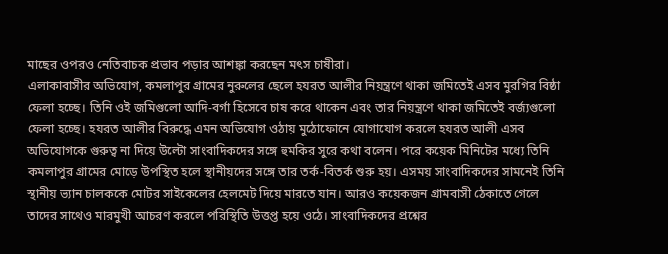মাছের ওপরও নেতিবাচক প্রভাব পড়ার আশঙ্কা করছেন মৎস চাষীরা।
এলাকাবাসীর অভিযোগ, কমলাপুর গ্রামের নুরুলের ছেলে হযরত আলীর নিয়ন্ত্রণে থাকা জমিতেই এসব মুরগির বিষ্ঠা ফেলা হচ্ছে। তিনি ওই জমিগুলো আদি-বর্গা হিসেবে চাষ করে থাকেন এবং তার নিয়ন্ত্রণে থাকা জমিতেই বর্জ্যগুলো ফেলা হচ্ছে। হযরত আলীর বিরুদ্ধে এমন অভিযোগ ওঠায় মুঠোফোনে যোগাযোগ করলে হযরত আলী এসব অভিযোগকে গুরুত্ব না দিয়ে উল্টো সাংবাদিকদের সঙ্গে হুমকির সুরে কথা বলেন। পরে কয়েক মিনিটের মধ্যে তিনি কমলাপুর গ্রামের মোড়ে উপস্থিত হলে স্থানীয়দের সঙ্গে তার তর্ক-বিতর্ক শুরু হয়। এসময় সাংবাদিকদের সামনেই তিনি স্থানীয় ভ্যান চালককে মোটর সাইকেলের হেলমেট দিয়ে মারতে যান। আরও কয়েকজন গ্রামবাসী ঠেকাতে গেলে তাদের সাথেও মারমুখী আচরণ করলে পরিস্থিতি উত্তপ্ত হয়ে ওঠে। সাংবাদিকদের প্রশ্নের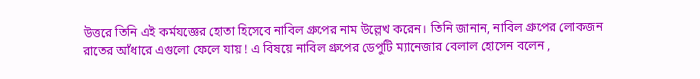উত্তরে তিনি এই কর্মযজ্ঞের হোতা হিসেবে নাবিল গ্রুপের নাম উল্লেখ করেন। তিনি জানান, নাবিল গ্রুপের লোকজন রাতের আঁধারে এগুলো ফেলে যায় ! এ বিষয়ে নাবিল গ্রুপের ডেপুটি ম্যানেজার বেলাল হোসেন বলেন ,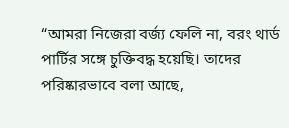“আমরা নিজেরা বর্জ্য ফেলি না, বরং থার্ড পার্টির সঙ্গে চুক্তিবদ্ধ হয়েছি। তাদের পরিষ্কারভাবে বলা আছে,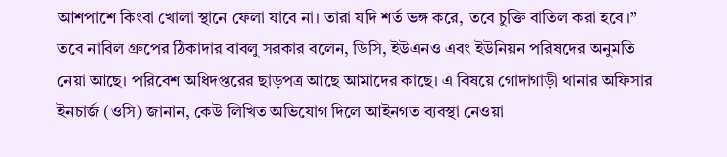আশপাশে কিংবা খোলা স্থানে ফেলা যাবে না। তারা যদি শর্ত ভঙ্গ করে, তবে চুক্তি বাতিল করা হবে।” তবে নাবিল গ্রুপের ঠিকাদার বাবলু সরকার বলেন, ডিসি, ইউএনও এবং ইউনিয়ন পরিষদের অনুমতি নেয়া আছে। পরিবেশ অধিদপ্তরের ছাড়পত্র আছে আমাদের কাছে। এ বিষয়ে গোদাগাড়ী থানার অফিসার ইনচার্জ (ওসি) জানান, কেউ লিখিত অভিযোগ দিলে আইনগত ব্যবস্থা নেওয়া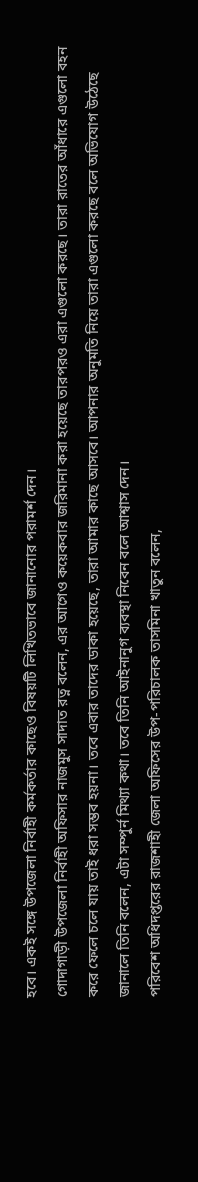হবে। একই সঙ্গে উপজেলা নির্বাহী কর্মকর্তার কাছেও বিষয়টি লিখিতভাবে জানানোর পরামর্শ দেন।
গোদাগাড়ী উপজেলা নির্বাহী অফিসার নাজমুস সাদাত রত্ন বলেন, এর আগেও কয়েকবার জরিমানা করা হয়েছে তারপরও এরা এগুলো করছে। তারা রাতের আঁধারে এগুলো বহন করে ফেলে চলে যায় তাই ধরা সম্ভব হয়না। তবে এবার তাদের ডাকা হয়েছে, তারা আমার কাছে আসবে। আপনার অনুমতি নিয়ে তারা এগুলো করছে বলে অভিযোগ উঠেছে জানালে তিনি বলেন, এটা সম্পুর্ন মিথ্যা কথা। তবে তিনি আইনানুগ ব্যবস্থা নিবেন বলে আশ্বাস দেন।
পরিবেশ অধিদপ্তরের রাজশাহী জেলা অফিসের উপ-পরিচালক তাসমিনা খাতুন বলেন,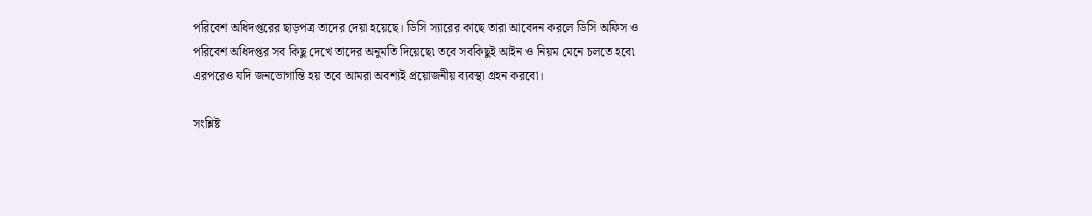পরিবেশ অধিদপ্তরের ছাড়পত্র তাদের দেয়া হয়েছে। ডিসি স্যারের কাছে তারা আবেদন করলে ডিসি অফিস ও পরিবেশ অধিদপ্তর সব কিছু দেখে তাদের অনুমতি দিয়েছে৷ তবে সবকিছুই আইন ও নিয়ম মেনে চলতে হবে৷ এরপরেও যদি জনভোগান্তি হয় তবে আমরা অবশ্যই প্রয়োজনীয় ব্যবস্থা গ্রহন করবো।

সংশ্লিষ্ট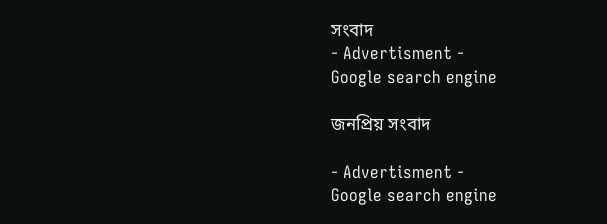সংবাদ
- Advertisment -
Google search engine

জনপ্রিয় সংবাদ

- Advertisment -
Google search engine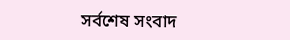সর্বশেষ সংবাদ